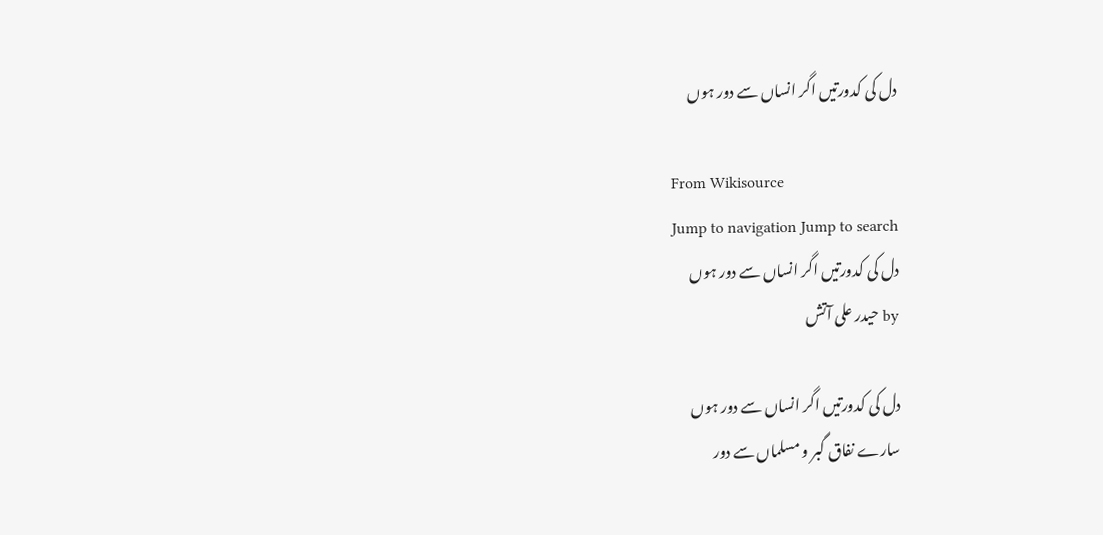دل کی کدورتیں اگر انساں سے دور ہوں

From Wikisource
Jump to navigation Jump to search
دل کی کدورتیں اگر انساں سے دور ہوں
by حیدر علی آتش

دل کی کدورتیں اگر انساں سے دور ہوں
سارے نفاق گبر و مسلماں سے دور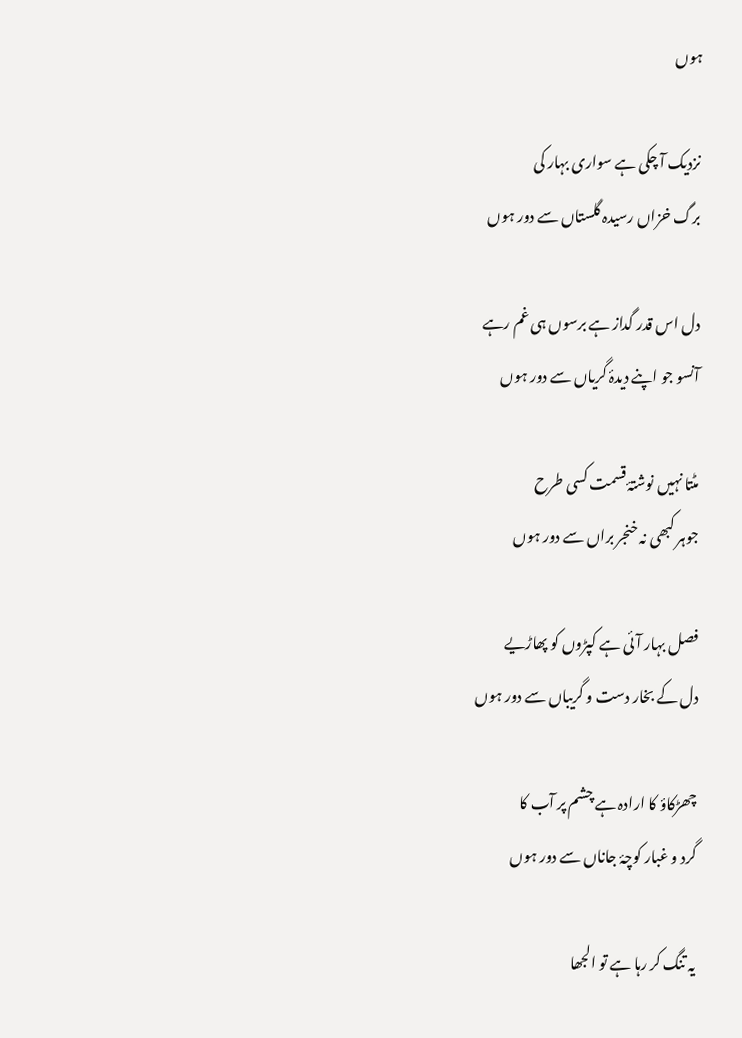ہوں

نزدیک آ چکی ہے سواری بہار کی
برگ خزاں رسیدہ گلستاں سے دور ہوں

دل اس قدر گداز ہے برسوں ہی غم رہے
آنسو جو اپنے دیدۂ گریاں سے دور ہوں

مٹتا نہیں نوشتۂ قسمت کسی طرح
جوہر کبھی نہ خنجر براں سے دور ہوں

فصل بہار آئی ہے کپڑوں کو پھاڑیے
دل کے بخار دست و گریباں سے دور ہوں

چھڑکاؤ کا ارادہ ہے چشم پر آب کا
گرد و غبار کوچۂ جاناں سے دور ہوں

یہ تنگ کر رہا ہے تو الجھا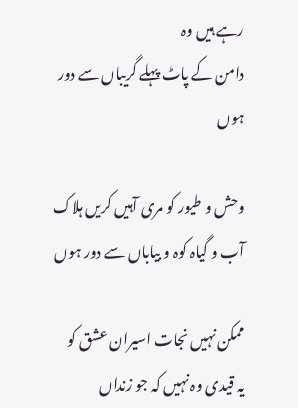رہے ہیں وہ
دامن کے پاٹ پہلے گریباں سے دور ہوں

وحش و طیور کو مری آہیں کریں ہلاک
آب و گیاہ کوہ و بیاباں سے دور ہوں

ممکن نہیں نجات اسیران عشق کو
یہ قیدی وہ نہیں کہ جو زنداں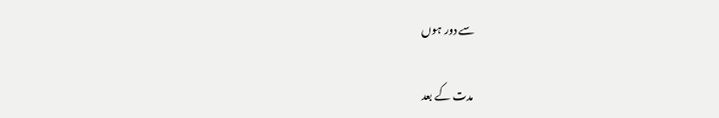سے دور ہوں

مدت کے بعد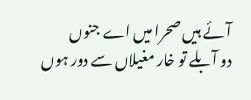آئے ہیں صحرا میں اے جنوں
دو آبلے تو خار مغیلاں سے دور ہوں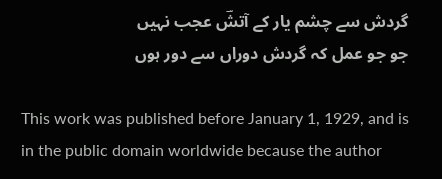گردش سے چشم یار کے آتشؔ عجب نہیں
جو جو عمل کہ گردش دوراں سے دور ہوں

This work was published before January 1, 1929, and is in the public domain worldwide because the author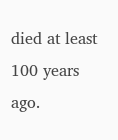died at least 100 years ago.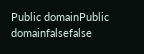Public domainPublic domainfalsefalse